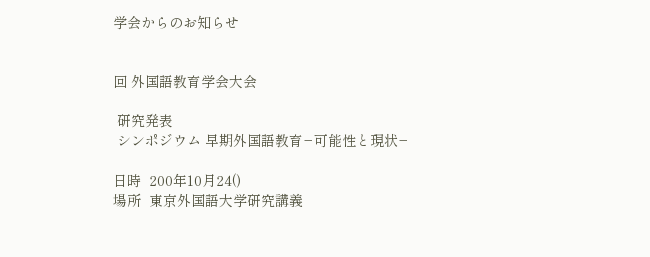学会からのお知らせ


回 外国語教育学会大会

 研究発表
 シンポジウム 早期外国語教育−可能性と現状−

日時  200年10月24()
場所  東京外国語大学研究講義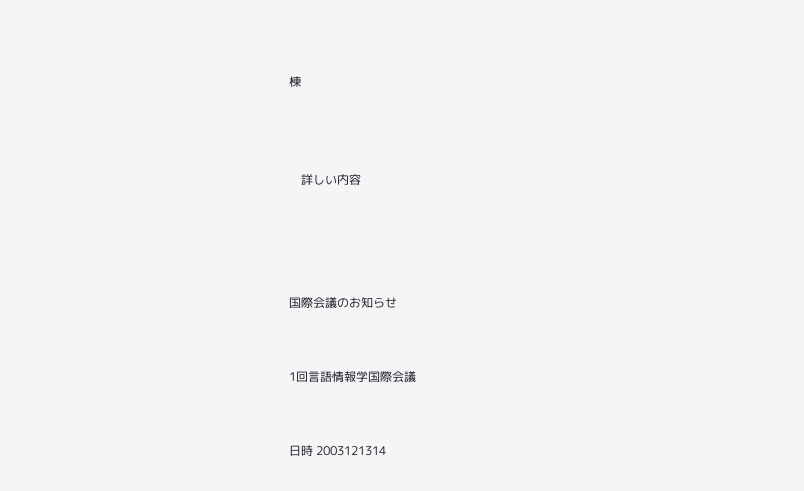棟



    詳しい内容




国際会議のお知らせ


1回言語情報学国際会議


日時 2003121314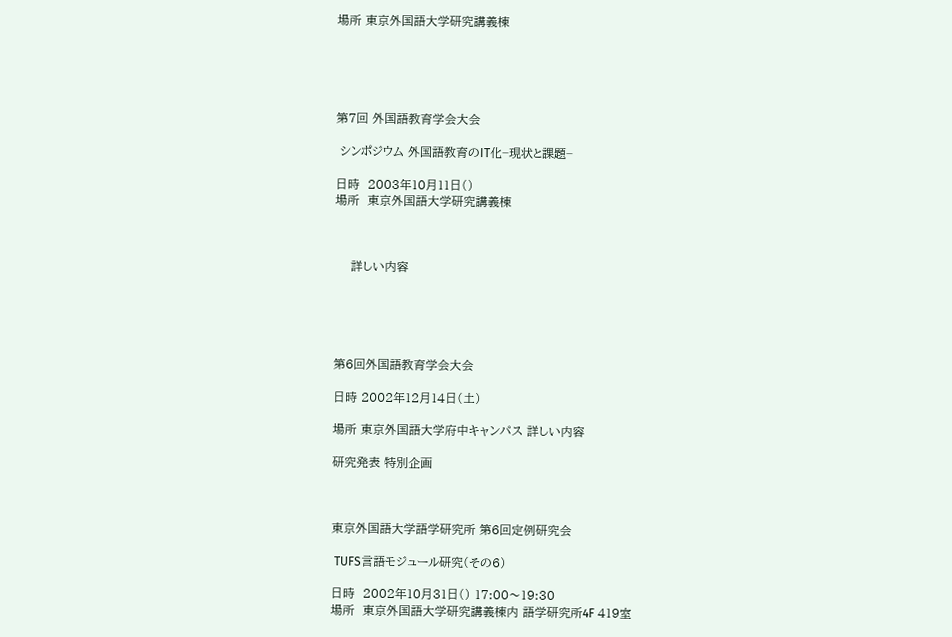場所 東京外国語大学研究講義棟





第7回 外国語教育学会大会

 シンポジウム 外国語教育のIT化−現状と課題−

日時  2003年10月11日()
場所  東京外国語大学研究講義棟



    詳しい内容





第6回外国語教育学会大会

日時 2002年12月14日(土)

場所 東京外国語大学府中キャンパス 詳しい内容

研究発表 特別企画



東京外国語大学語学研究所 第6回定例研究会

 TUFS言語モジュール研究(その6)

日時  2002年10月31日() 17:00〜19:30
場所  東京外国語大学研究講義棟内 語学研究所4F 419室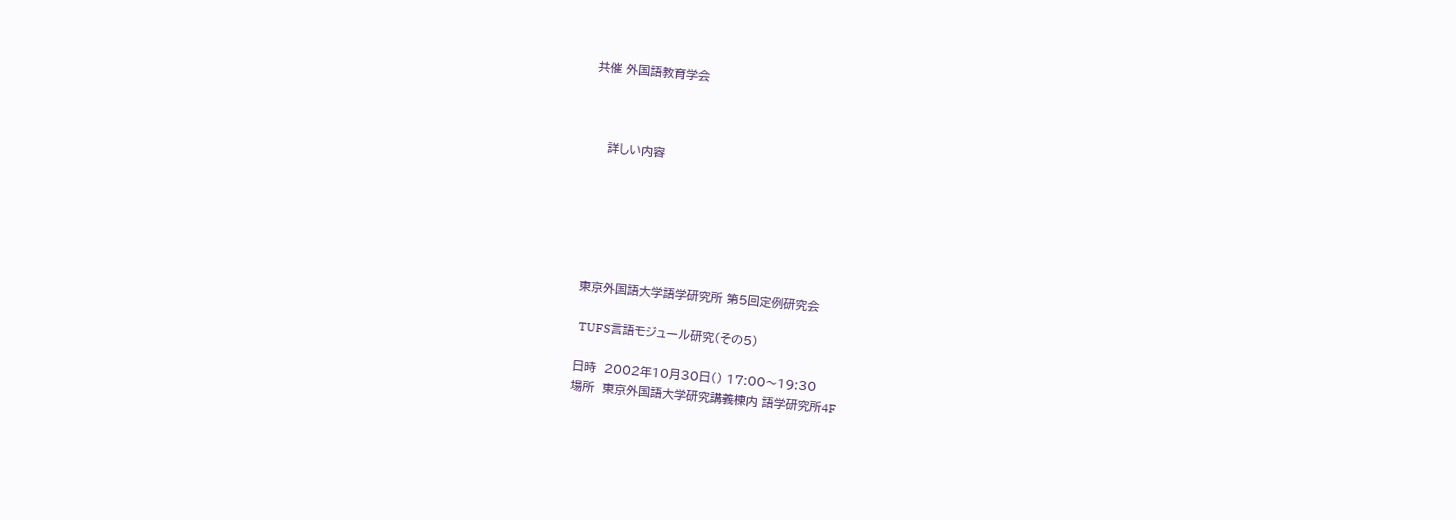共催 外国語教育学会



    詳しい内容






東京外国語大学語学研究所 第5回定例研究会

 TUFS言語モジュール研究(その5)

日時  2002年10月30日() 17:00〜19:30
場所  東京外国語大学研究講義棟内 語学研究所4F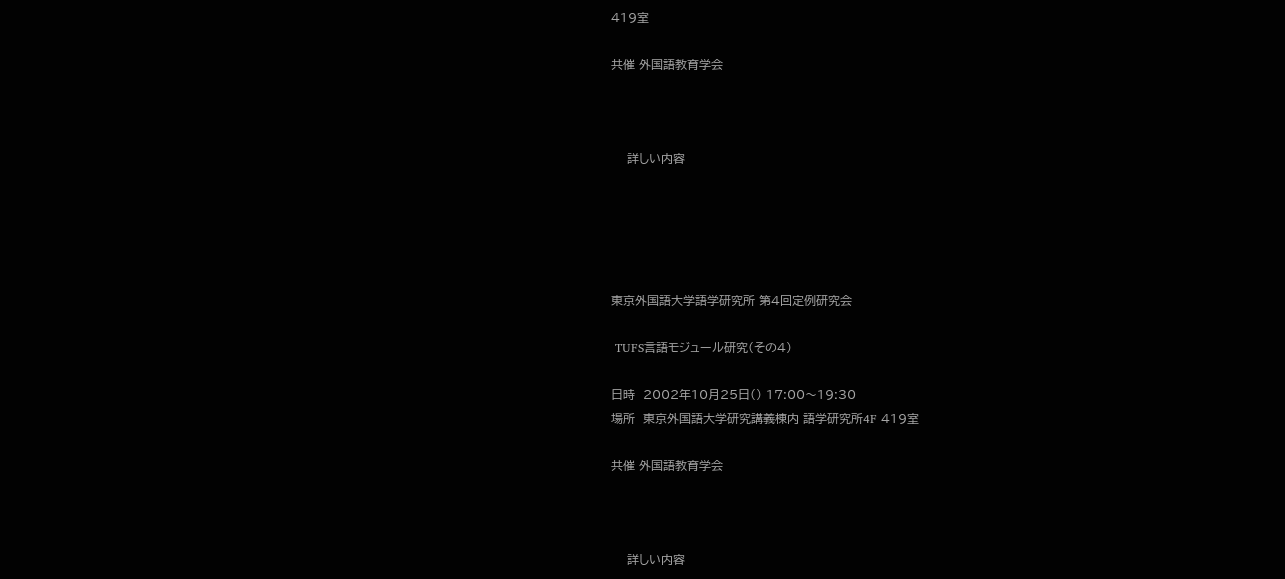419室

共催 外国語教育学会



    詳しい内容





東京外国語大学語学研究所 第4回定例研究会

 TUFS言語モジュール研究(その4)

日時  2002年10月25日() 17:00〜19:30
場所  東京外国語大学研究講義棟内 語学研究所4F 419室

共催 外国語教育学会



    詳しい内容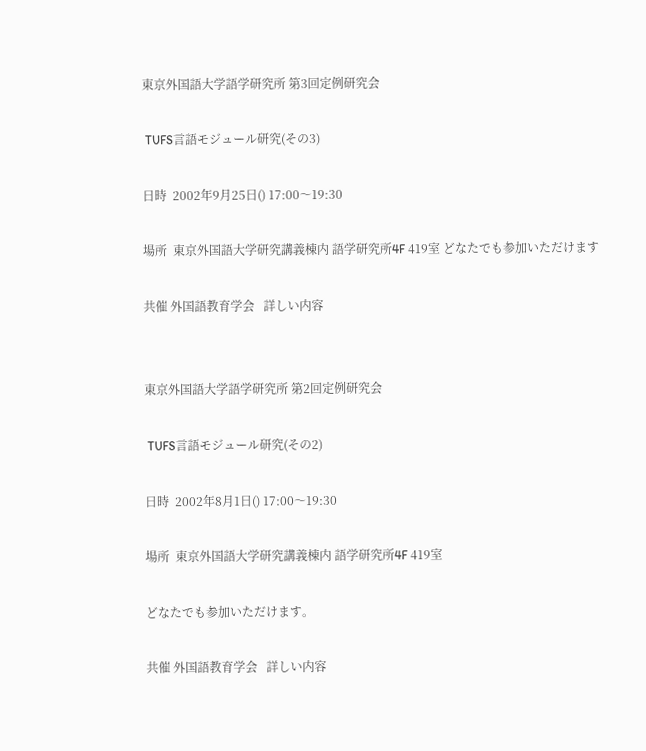東京外国語大学語学研究所 第3回定例研究会

 TUFS言語モジュール研究(その3)

日時  2002年9月25日() 17:00〜19:30

場所  東京外国語大学研究講義棟内 語学研究所4F 419室 どなたでも参加いただけます

共催 外国語教育学会   詳しい内容


東京外国語大学語学研究所 第2回定例研究会

 TUFS言語モジュール研究(その2)

日時  2002年8月1日() 17:00〜19:30

場所  東京外国語大学研究講義棟内 語学研究所4F 419室

どなたでも参加いただけます。

共催 外国語教育学会   詳しい内容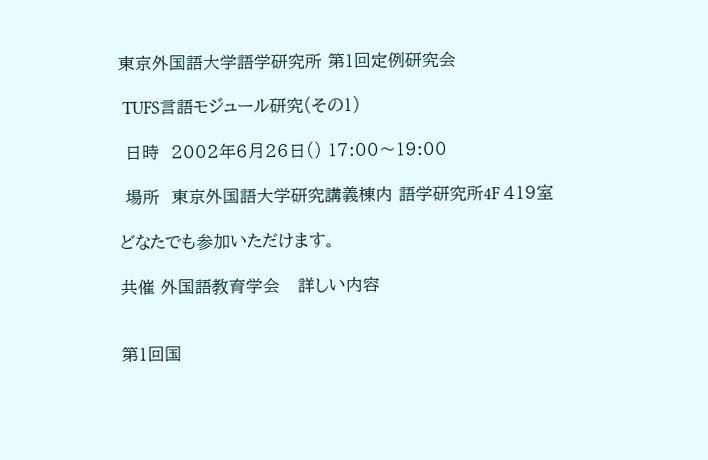東京外国語大学語学研究所 第1回定例研究会

 TUFS言語モジュール研究(その1)

 日時  2002年6月26日() 17:00〜19:00

 場所  東京外国語大学研究講義棟内 語学研究所4F 419室

どなたでも参加いただけます。

共催 外国語教育学会   詳しい内容


第1回国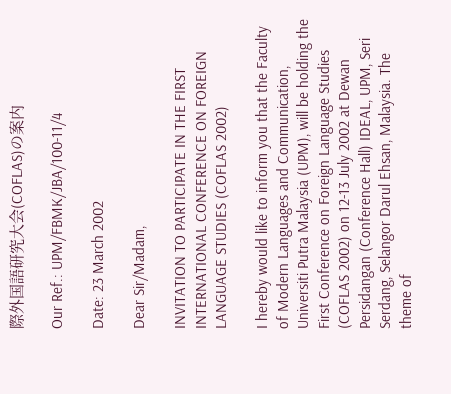際外国語研究大会(COFLAS)の案内

Our Ref.: UPM/FBMK/JBA/100-11/4

Date: 23 March 2002

Dear Sir/Madam,

INVITATION TO PARTICIPATE IN THE FIRST INTERNATIONAL CONFERENCE ON FOREIGN LANGUAGE STUDIES (COFLAS 2002)

I hereby would like to inform you that the Faculty of Modern Languages and Communication, Universiti Putra Malaysia (UPM), will be holding the First Conference on Foreign Language Studies (COFLAS 2002) on 12-13 July 2002 at Dewan Persidangan (Conference Hall) IDEAL, UPM, Seri Serdang, Selangor Darul Ehsan, Malaysia. The theme of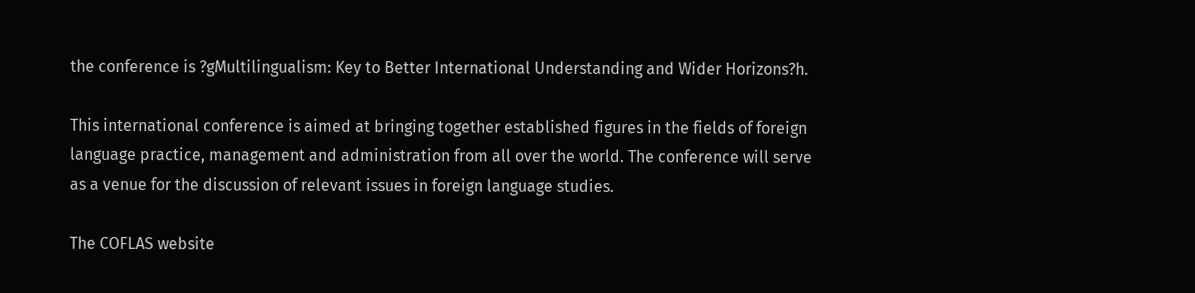the conference is ?gMultilingualism: Key to Better International Understanding and Wider Horizons?h.

This international conference is aimed at bringing together established figures in the fields of foreign language practice, management and administration from all over the world. The conference will serve as a venue for the discussion of relevant issues in foreign language studies.

The COFLAS website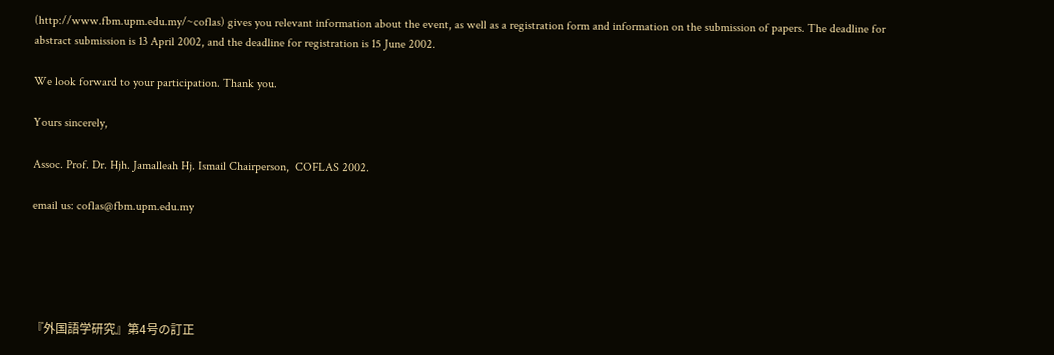(http://www.fbm.upm.edu.my/~coflas) gives you relevant information about the event, as well as a registration form and information on the submission of papers. The deadline for abstract submission is 13 April 2002, and the deadline for registration is 15 June 2002.

We look forward to your participation. Thank you.

Yours sincerely,

Assoc. Prof. Dr. Hjh. Jamalleah Hj. Ismail Chairperson,  COFLAS 2002.

email us: coflas@fbm.upm.edu.my





『外国語学研究』第4号の訂正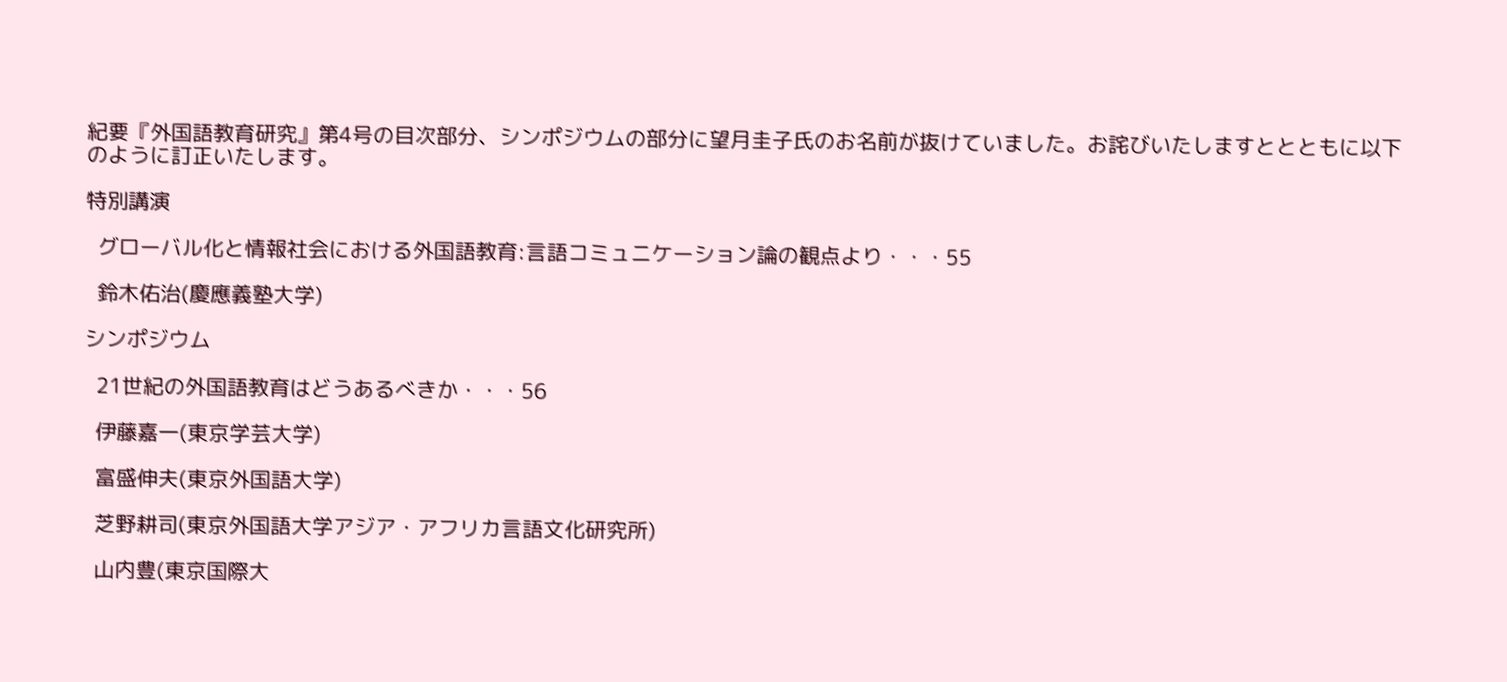紀要『外国語教育研究』第4号の目次部分、シンポジウムの部分に望月圭子氏のお名前が抜けていました。お詫びいたしますととともに以下のように訂正いたします。

特別講演

  グローバル化と情報社会における外国語教育:言語コミュニケーション論の観点より・・・55

  鈴木佑治(慶應義塾大学)

シンポジウム

  21世紀の外国語教育はどうあるべきか・・・56

  伊藤嘉一(東京学芸大学)

  富盛伸夫(東京外国語大学)

  芝野耕司(東京外国語大学アジア・アフリカ言語文化研究所)

  山内豊(東京国際大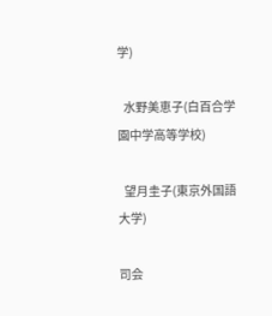学)

  水野美恵子(白百合学園中学高等学校)

  望月圭子(東京外国語大学)

司会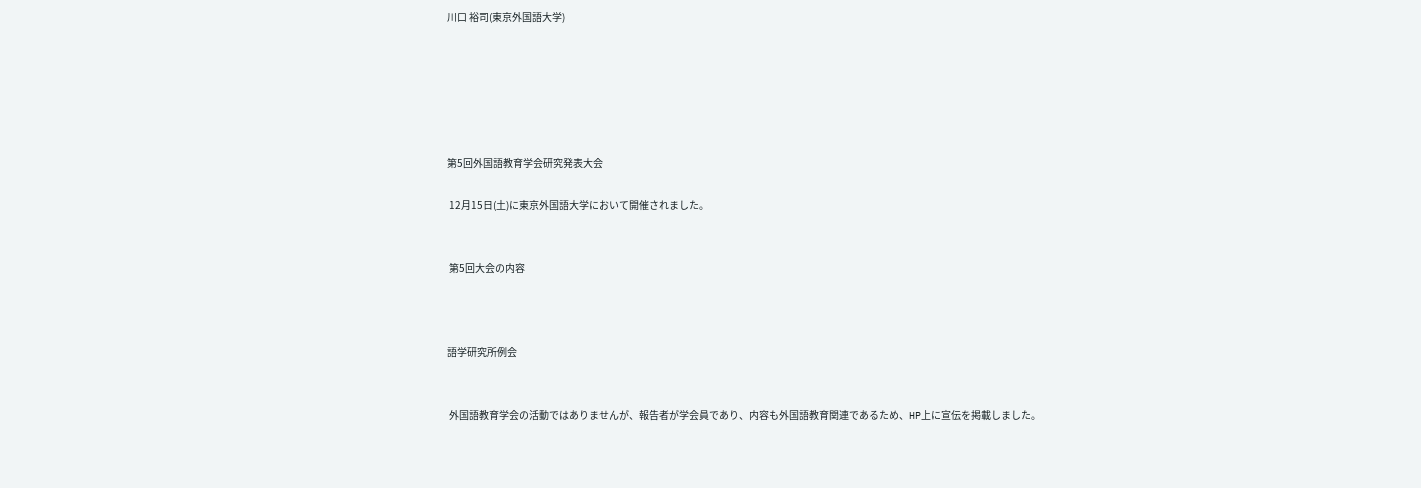川口 裕司(東京外国語大学)






第5回外国語教育学会研究発表大会

 12月15日(土)に東京外国語大学において開催されました。


 第5回大会の内容



語学研究所例会


 外国語教育学会の活動ではありませんが、報告者が学会員であり、内容も外国語教育関連であるため、HP上に宣伝を掲載しました。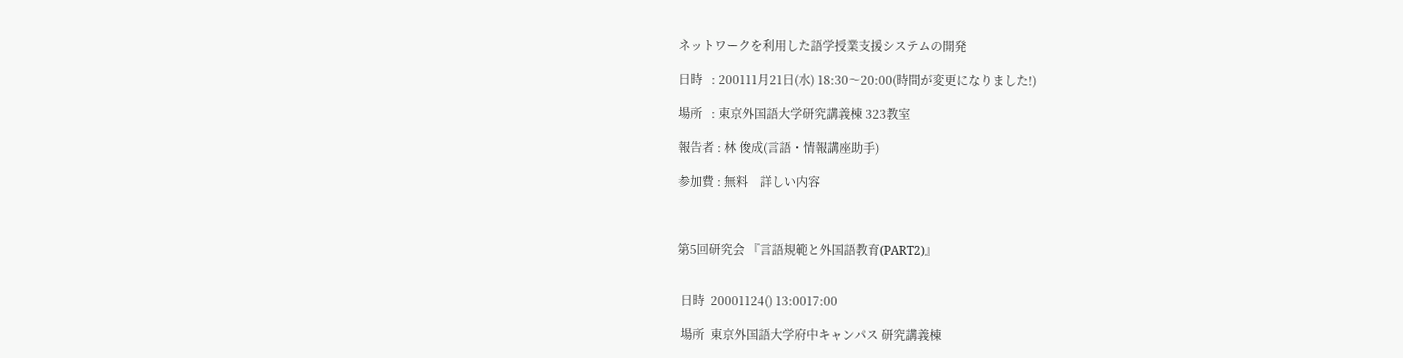ネットワークを利用した語学授業支援システムの開発

日時   : 200111月21日(水) 18:30〜20:00(時間が変更になりました!)

場所   : 東京外国語大学研究講義棟 323教室

報告者 : 林 俊成(言語・情報講座助手)

参加費 : 無料    詳しい内容



第5回研究会 『言語規範と外国語教育(PART2)』


 日時  20001124() 13:0017:00

 場所  東京外国語大学府中キャンパス 研究講義棟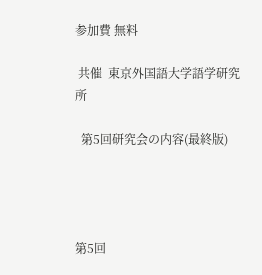参加費 無料

 共催  東京外国語大学語学研究所

  第5回研究会の内容(最終版)




第5回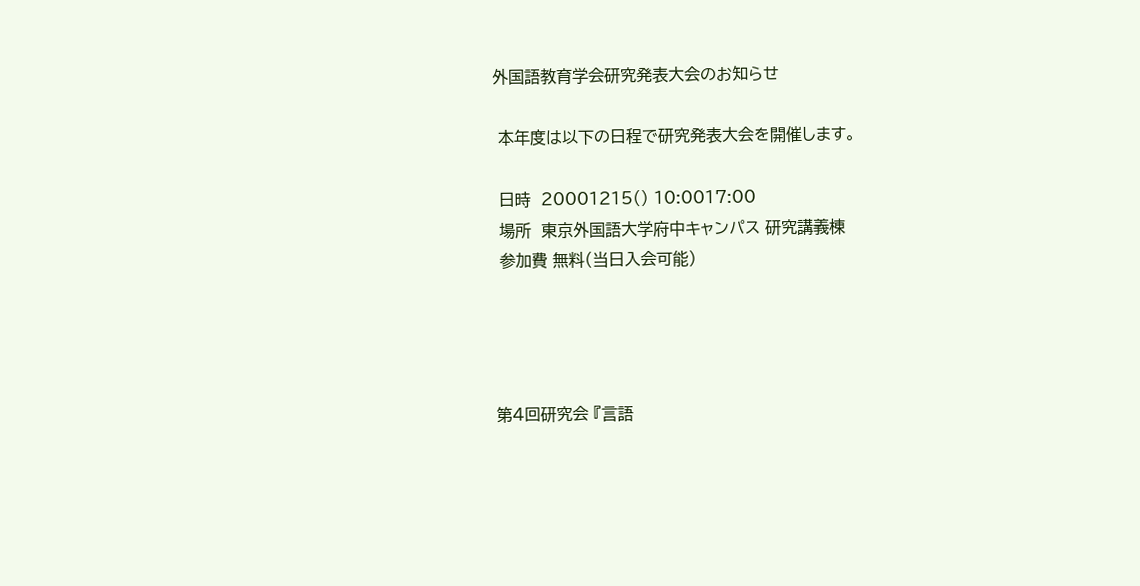外国語教育学会研究発表大会のお知らせ

 本年度は以下の日程で研究発表大会を開催します。

 日時  20001215() 10:0017:00
 場所  東京外国語大学府中キャンパス 研究講義棟
 参加費 無料(当日入会可能)




第4回研究会 『言語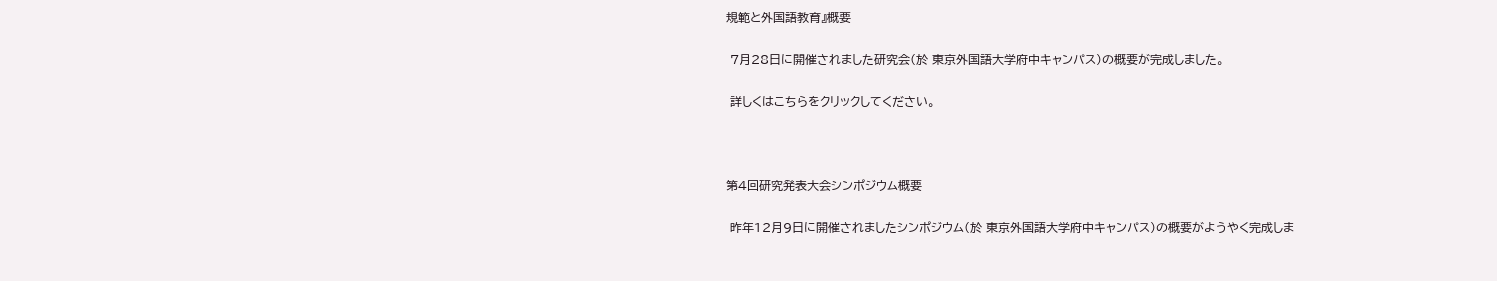規範と外国語教育』概要

 7月28日に開催されました研究会(於 東京外国語大学府中キャンパス)の概要が完成しました。

 詳しくはこちらをクリックしてください。



第4回研究発表大会シンポジウム概要

 昨年12月9日に開催されましたシンポジウム(於 東京外国語大学府中キャンパス)の概要がようやく完成しま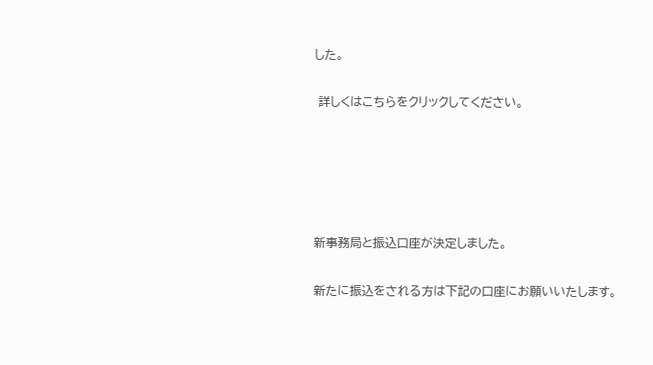した。

 詳しくはこちらをクリックしてください。





新事務局と振込口座が決定しました。

新たに振込をされる方は下記の口座にお願いいたします。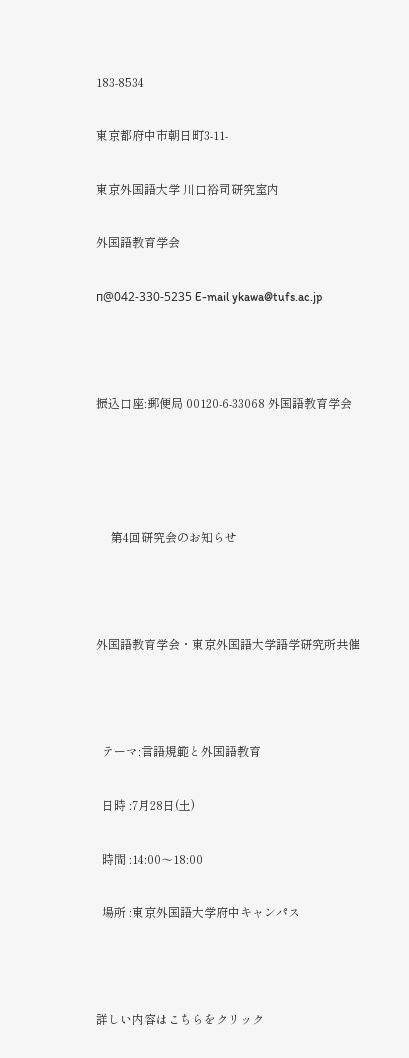183-8534

東京都府中市朝日町3-11-

東京外国語大学 川口裕司研究室内

外国語教育学会

п@042-330-5235 E-mail ykawa@tufs.ac.jp



振込口座:郵便局 00120-6-33068 外国語教育学会




     第4回研究会のお知らせ



外国語教育学会・東京外国語大学語学研究所共催



  テーマ:言語規範と外国語教育

  日時 :7月28日(土)

  時間 :14:00〜18:00

  場所 :東京外国語大学府中キャンパス



詳しい内容はこちらをクリック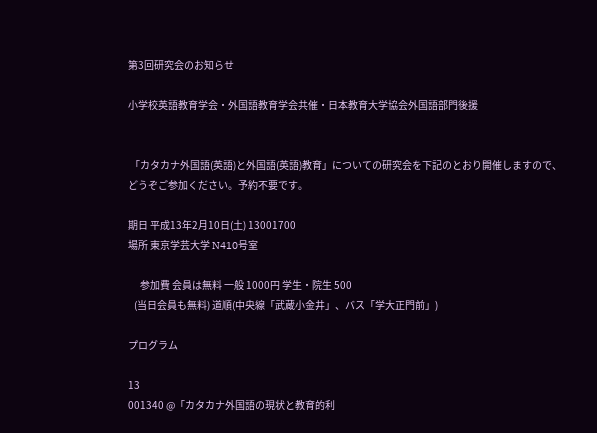第3回研究会のお知らせ

小学校英語教育学会・外国語教育学会共催・日本教育大学協会外国語部門後援


 「カタカナ外国語(英語)と外国語(英語)教育」についての研究会を下記のとおり開催しますので、どうぞご参加ください。予約不要です。

期日 平成13年2月10日(土) 13001700
場所 東京学芸大学 N410号室

      参加費 会員は無料 一般 1000円 学生・院生 500
   (当日会員も無料) 道順(中央線「武蔵小金井」、バス「学大正門前」)

プログラム

13
001340 @「カタカナ外国語の現状と教育的利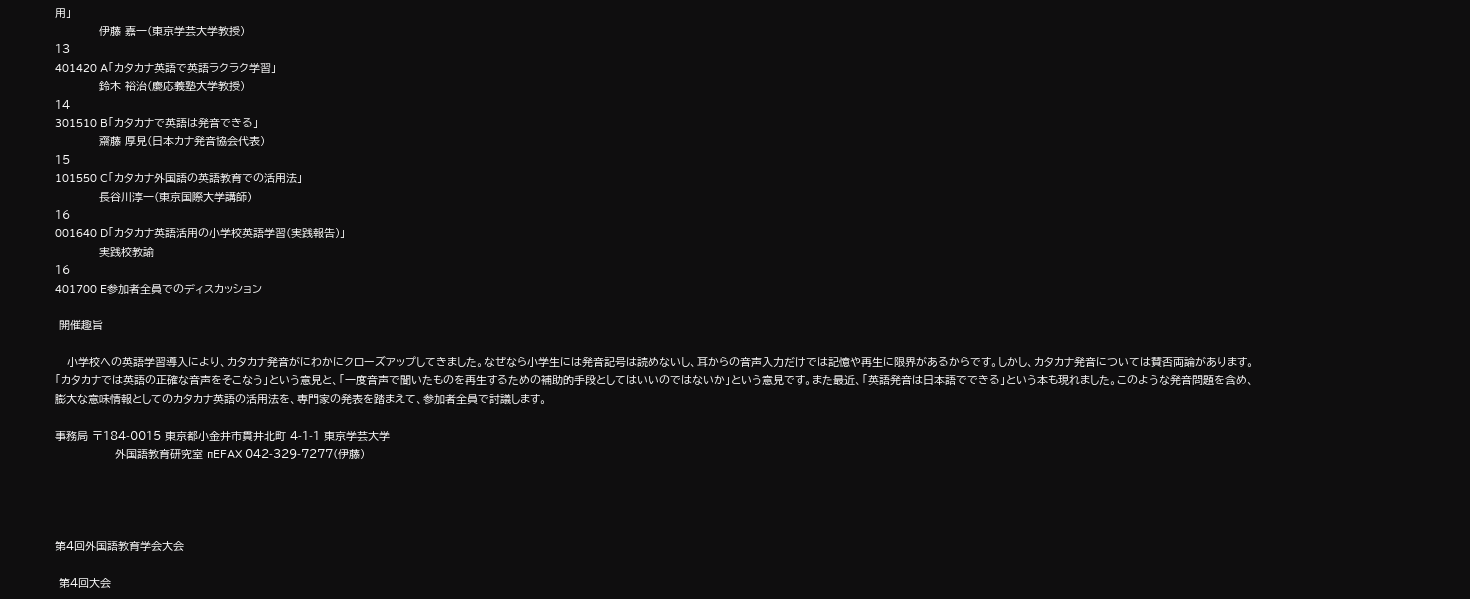用」
           伊藤 嘉一(東京学芸大学教授)
13
401420 A「カタカナ英語で英語ラクラク学習」
           鈴木 裕治(慶応義塾大学教授)
14
301510 B「カタカナで英語は発音できる」
           齋藤 厚見(日本カナ発音協会代表)
15
101550 C「カタカナ外国語の英語教育での活用法」
           長谷川淳一(東京国際大学講師)
16
001640 D「カタカナ英語活用の小学校英語学習(実践報告)」
           実践校教諭
16
401700 E参加者全員でのディスカッション

 開催趣旨

   小学校への英語学習導入により、カタカナ発音がにわかにクローズアップしてきました。なぜなら小学生には発音記号は読めないし、耳からの音声入力だけでは記憶や再生に限界があるからです。しかし、カタカナ発音については賛否両論があります。「カタカナでは英語の正確な音声をそこなう」という意見と、「一度音声で聞いたものを再生するための補助的手段としてはいいのではないか」という意見です。また最近、「英語発音は日本語でできる」という本も現れました。このような発音問題を含め、膨大な意味情報としてのカタカナ英語の活用法を、専門家の発表を踏まえて、参加者全員で討議します。

事務局 〒184-0015 東京都小金井市貫井北町 4-1-1 東京学芸大学
               外国語教育研究室 пEFAX 042-329-7277(伊藤)




第4回外国語教育学会大会

 第4回大会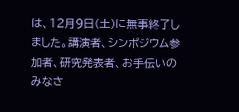は、12月9日(土)に無事終了しました。講演者、シンポジウム参加者、研究発表者、お手伝いのみなさ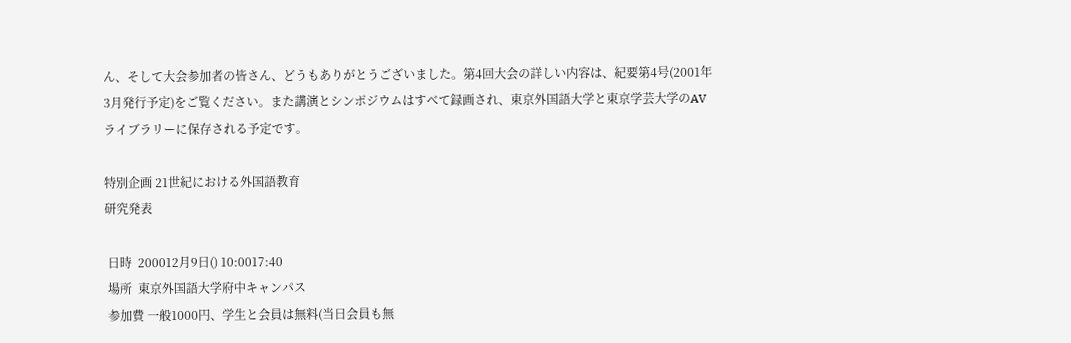ん、そして大会参加者の皆さん、どうもありがとうございました。第4回大会の詳しい内容は、紀要第4号(2001年3月発行予定)をご覧ください。また講演とシンポジウムはすべて録画され、東京外国語大学と東京学芸大学のAVライブラリーに保存される予定です。

特別企画 21世紀における外国語教育
研究発表

 日時  200012月9日() 10:0017:40
 場所  東京外国語大学府中キャンパス
 参加費 一般1000円、学生と会員は無料(当日会員も無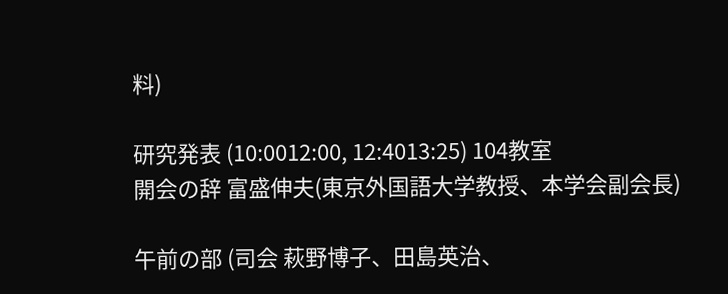料)

研究発表 (10:0012:00, 12:4013:25) 104教室
開会の辞 富盛伸夫(東京外国語大学教授、本学会副会長)

午前の部 (司会 萩野博子、田島英治、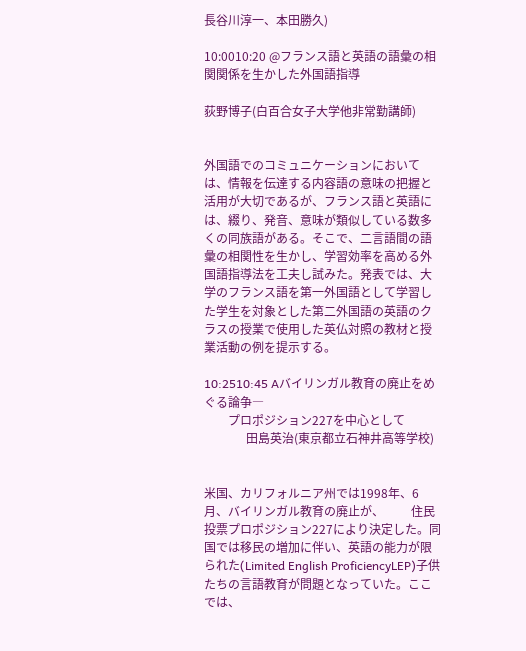長谷川淳一、本田勝久)

10:0010:20 @フランス語と英語の語彙の相関関係を生かした外国語指導

荻野博子(白百合女子大学他非常勤講師)


外国語でのコミュニケーションにおいては、情報を伝達する内容語の意味の把握と活用が大切であるが、フランス語と英語には、綴り、発音、意味が類似している数多くの同族語がある。そこで、二言語間の語彙の相関性を生かし、学習効率を高める外国語指導法を工夫し試みた。発表では、大学のフランス語を第一外国語として学習した学生を対象とした第二外国語の英語のクラスの授業で使用した英仏対照の教材と授業活動の例を提示する。

10:2510:45 Aバイリンガル教育の廃止をめぐる論争―
        プロポジション227を中心として
              田島英治(東京都立石神井高等学校)


米国、カリフォルニア州では1998年、6月、バイリンガル教育の廃止が、         住民投票プロポジション227により決定した。同国では移民の増加に伴い、英語の能力が限られた(Limited English ProficiencyLEP)子供たちの言語教育が問題となっていた。ここでは、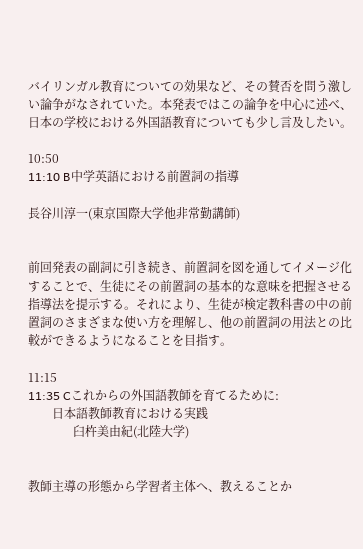バイリンガル教育についての効果など、その賛否を問う激しい論争がなされていた。本発表ではこの論争を中心に述べ、日本の学校における外国語教育についても少し言及したい。

10:50
11:10 B中学英語における前置詞の指導

長谷川淳一(東京国際大学他非常勤講師)


前回発表の副詞に引き続き、前置詞を図を通してイメージ化することで、生徒にその前置詞の基本的な意味を把握させる指導法を提示する。それにより、生徒が検定教科書の中の前置詞のさまざまな使い方を理解し、他の前置詞の用法との比較ができるようになることを目指す。

11:15
11:35 Cこれからの外国語教師を育てるために:
        日本語教師教育における実践
               臼杵美由紀(北陸大学)


教師主導の形態から学習者主体へ、教えることか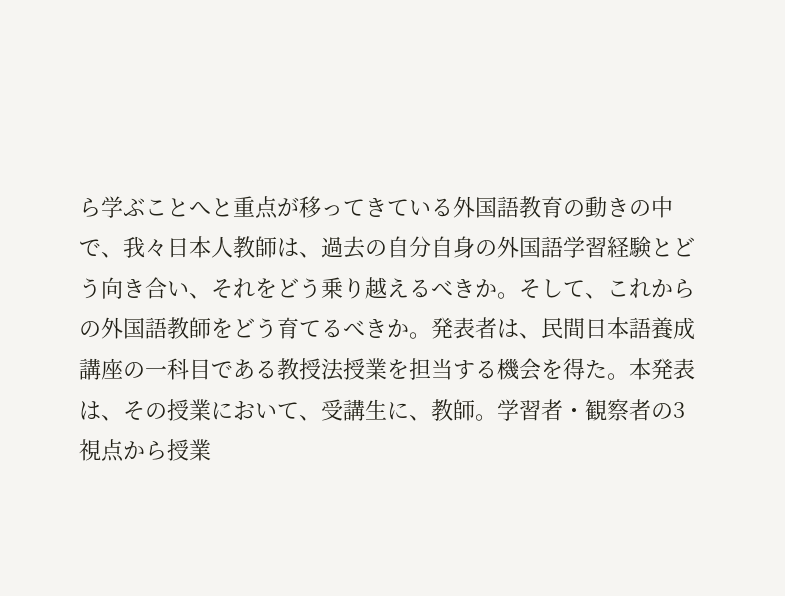ら学ぶことへと重点が移ってきている外国語教育の動きの中で、我々日本人教師は、過去の自分自身の外国語学習経験とどう向き合い、それをどう乗り越えるべきか。そして、これからの外国語教師をどう育てるべきか。発表者は、民間日本語養成講座の一科目である教授法授業を担当する機会を得た。本発表は、その授業において、受講生に、教師。学習者・観察者の3視点から授業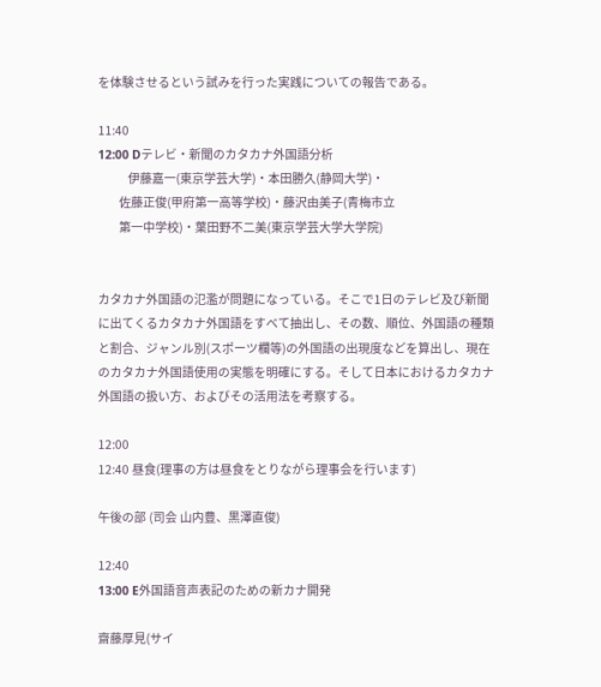を体験させるという試みを行った実践についての報告である。

11:40
12:00 Dテレビ・新聞のカタカナ外国語分析
          伊藤嘉一(東京学芸大学)・本田勝久(静岡大学)・
       佐藤正俊(甲府第一高等学校)・藤沢由美子(青梅市立
       第一中学校)・葉田野不二美(東京学芸大学大学院)


カタカナ外国語の氾濫が問題になっている。そこで1日のテレビ及び新聞に出てくるカタカナ外国語をすべて抽出し、その数、順位、外国語の種類と割合、ジャンル別(スポーツ欄等)の外国語の出現度などを算出し、現在のカタカナ外国語使用の実態を明確にする。そして日本におけるカタカナ外国語の扱い方、およびその活用法を考察する。

12:00
12:40 昼食(理事の方は昼食をとりながら理事会を行います)

午後の部 (司会 山内豊、黒澤直俊)

12:40
13:00 E外国語音声表記のための新カナ開発

齋藤厚見(サイ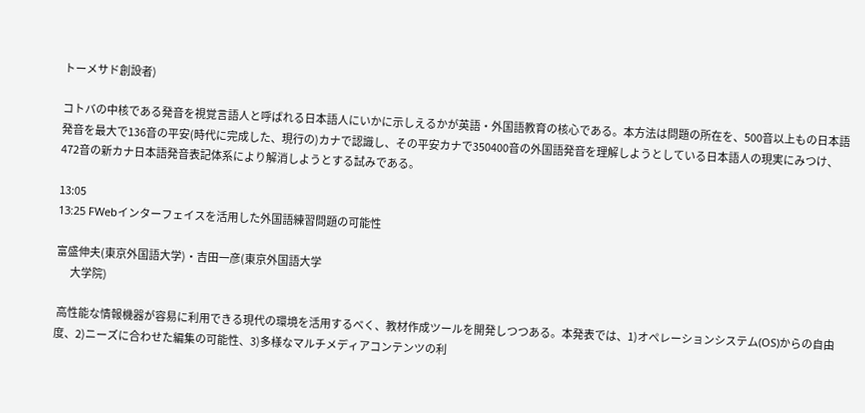トーメサド創設者)

コトバの中核である発音を視覚言語人と呼ばれる日本語人にいかに示しえるかが英語・外国語教育の核心である。本方法は問題の所在を、500音以上もの日本語発音を最大で136音の平安(時代に完成した、現行の)カナで認識し、その平安カナで350400音の外国語発音を理解しようとしている日本語人の現実にみつけ、472音の新カナ日本語発音表記体系により解消しようとする試みである。

13:05
13:25 FWebインターフェイスを活用した外国語練習問題の可能性

富盛伸夫(東京外国語大学)・吉田一彦(東京外国語大学
       大学院)

 高性能な情報機器が容易に利用できる現代の環境を活用するべく、教材作成ツールを開発しつつある。本発表では、1)オペレーションシステム(OS)からの自由度、2)ニーズに合わせた編集の可能性、3)多様なマルチメディアコンテンツの利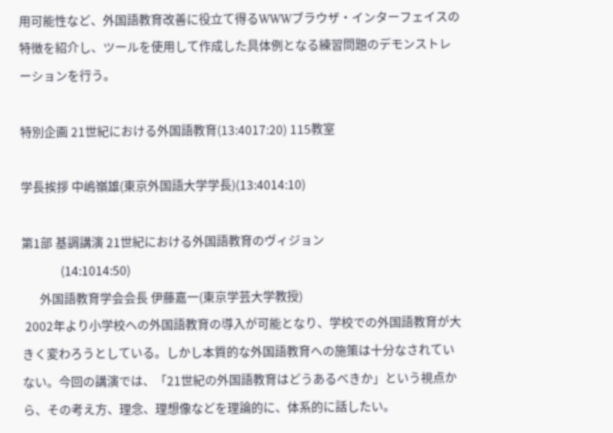用可能性など、外国語教育改善に役立て得るWWWブラウザ・インターフェイスの特徴を紹介し、ツールを使用して作成した具体例となる練習問題のデモンストレーションを行う。

特別企画 21世紀における外国語教育(13:4017:20) 115教室

学長挨拶 中嶋嶺雄(東京外国語大学学長)(13:4014:10)

第1部 基調講演 21世紀における外国語教育のヴィジョン
             (14:1014:50)
      外国語教育学会会長 伊藤嘉一(東京学芸大学教授)
 2002年より小学校への外国語教育の導入が可能となり、学校での外国語教育が大きく変わろうとしている。しかし本質的な外国語教育への施策は十分なされていない。今回の講演では、「21世紀の外国語教育はどうあるべきか」という視点から、その考え方、理念、理想像などを理論的に、体系的に話したい。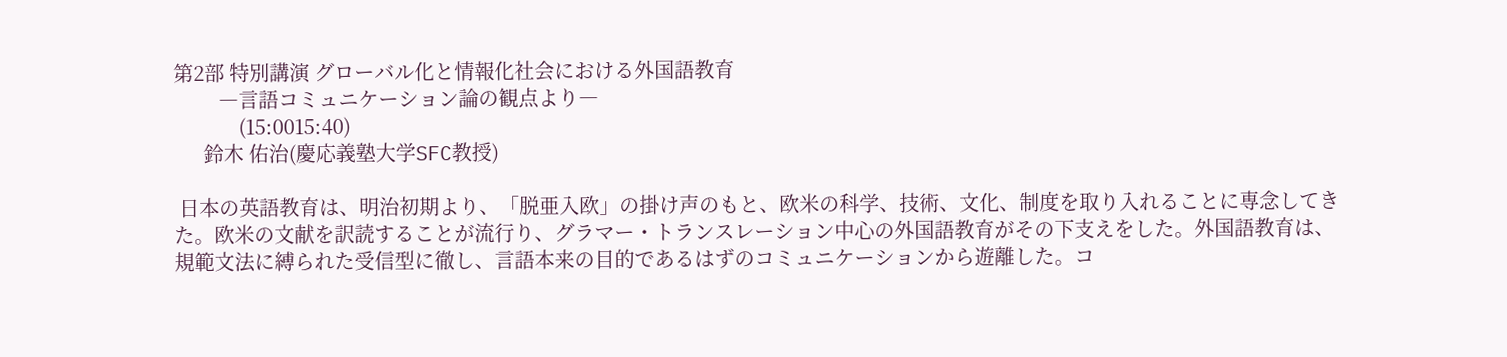第2部 特別講演 グローバル化と情報化社会における外国語教育
         ―言語コミュニケーション論の観点より―
             (15:0015:40)
      鈴木 佑治(慶応義塾大学SFC教授)

 日本の英語教育は、明治初期より、「脱亜入欧」の掛け声のもと、欧米の科学、技術、文化、制度を取り入れることに専念してきた。欧米の文献を訳読することが流行り、グラマー・トランスレーション中心の外国語教育がその下支えをした。外国語教育は、規範文法に縛られた受信型に徹し、言語本来の目的であるはずのコミュニケーションから遊離した。コ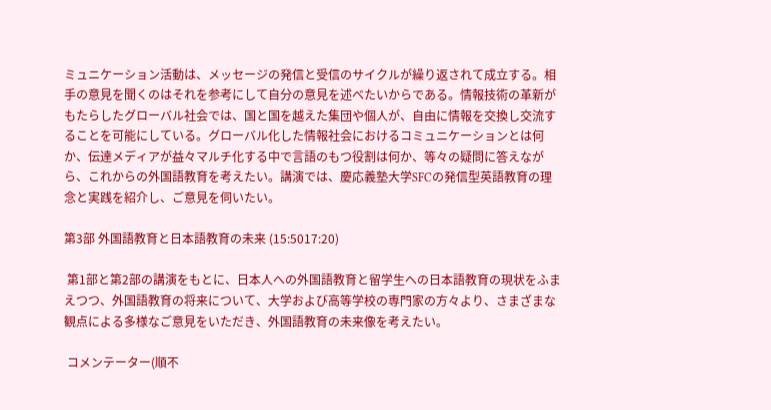ミュニケーション活動は、メッセージの発信と受信のサイクルが繰り返されて成立する。相手の意見を聞くのはそれを参考にして自分の意見を述べたいからである。情報技術の革新がもたらしたグローバル社会では、国と国を越えた集団や個人が、自由に情報を交換し交流することを可能にしている。グローバル化した情報社会におけるコミュニケーションとは何か、伝達メディアが益々マルチ化する中で言語のもつ役割は何か、等々の疑問に答えながら、これからの外国語教育を考えたい。講演では、慶応義塾大学SFCの発信型英語教育の理念と実践を紹介し、ご意見を伺いたい。

第3部 外国語教育と日本語教育の未来 (15:5017:20)

 第1部と第2部の講演をもとに、日本人への外国語教育と留学生への日本語教育の現状をふまえつつ、外国語教育の将来について、大学および高等学校の専門家の方々より、さまざまな観点による多様なご意見をいただき、外国語教育の未来像を考えたい。

 コメンテーター(順不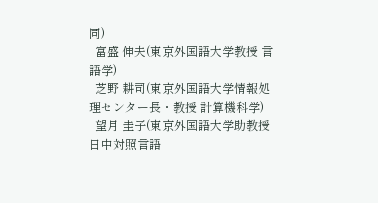同)
  富盛 伸夫(東京外国語大学教授 言語学)
  芝野 耕司(東京外国語大学情報処理センター長・教授 計算機科学)
  望月 圭子(東京外国語大学助教授 日中対照言語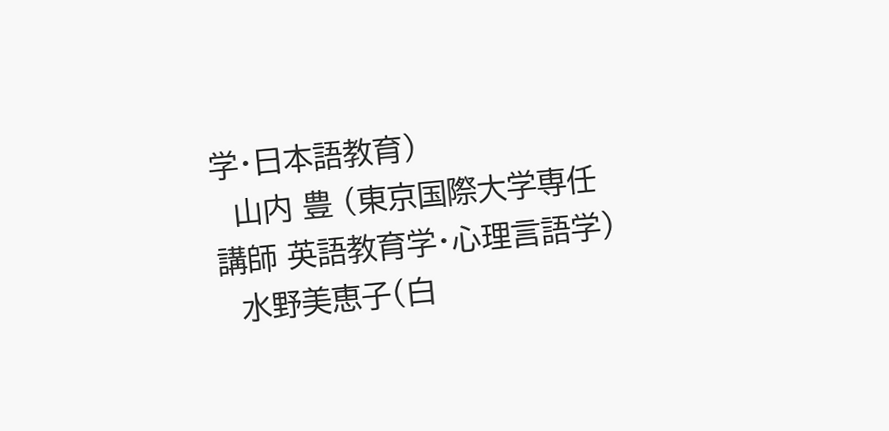学・日本語教育)
  山内 豊 (東京国際大学専任講師 英語教育学・心理言語学)
  水野美恵子(白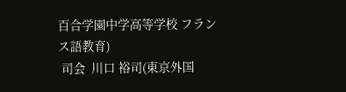百合学園中学高等学校 フランス語教育)
 司会  川口 裕司(東京外国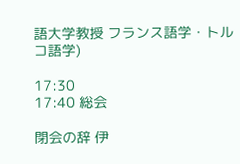語大学教授 フランス語学・トルコ語学)

17:30
17:40 総会

閉会の辞 伊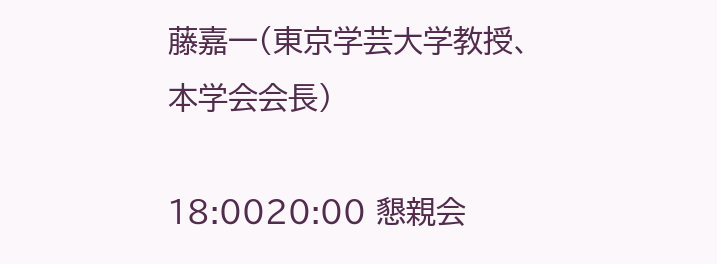藤嘉一(東京学芸大学教授、本学会会長)

18:0020:00 懇親会